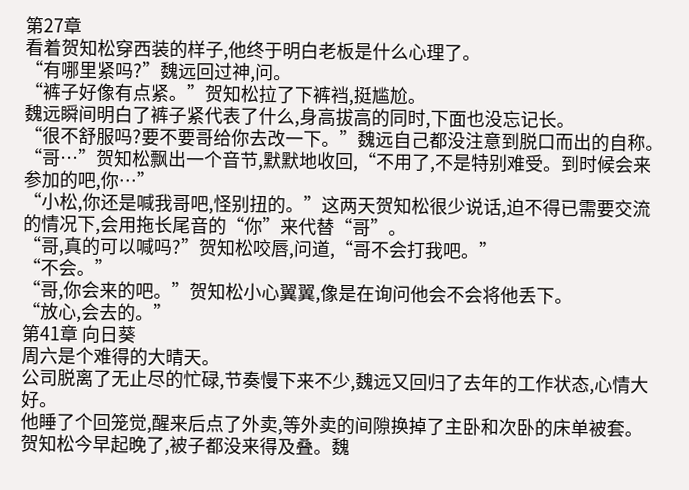第27章
看着贺知松穿西装的样子,他终于明白老板是什么心理了。
“有哪里紧吗?”魏远回过神,问。
“裤子好像有点紧。”贺知松拉了下裤裆,挺尴尬。
魏远瞬间明白了裤子紧代表了什么,身高拔高的同时,下面也没忘记长。
“很不舒服吗?要不要哥给你去改一下。”魏远自己都没注意到脱口而出的自称。
“哥…”贺知松飘出一个音节,默默地收回,“不用了,不是特别难受。到时候会来参加的吧,你…”
“小松,你还是喊我哥吧,怪别扭的。”这两天贺知松很少说话,迫不得已需要交流的情况下,会用拖长尾音的“你”来代替“哥”。
“哥,真的可以喊吗?”贺知松咬唇,问道,“哥不会打我吧。”
“不会。”
“哥,你会来的吧。”贺知松小心翼翼,像是在询问他会不会将他丢下。
“放心,会去的。”
第41章 向日葵
周六是个难得的大晴天。
公司脱离了无止尽的忙碌,节奏慢下来不少,魏远又回归了去年的工作状态,心情大好。
他睡了个回笼觉,醒来后点了外卖,等外卖的间隙换掉了主卧和次卧的床单被套。
贺知松今早起晚了,被子都没来得及叠。魏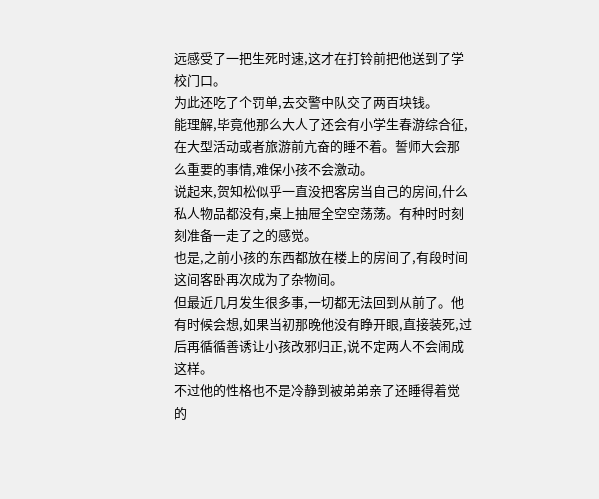远感受了一把生死时速,这才在打铃前把他送到了学校门口。
为此还吃了个罚单,去交警中队交了两百块钱。
能理解,毕竟他那么大人了还会有小学生春游综合征,在大型活动或者旅游前亢奋的睡不着。誓师大会那么重要的事情,难保小孩不会激动。
说起来,贺知松似乎一直没把客房当自己的房间,什么私人物品都没有,桌上抽屉全空空荡荡。有种时时刻刻准备一走了之的感觉。
也是,之前小孩的东西都放在楼上的房间了,有段时间这间客卧再次成为了杂物间。
但最近几月发生很多事,一切都无法回到从前了。他有时候会想,如果当初那晚他没有睁开眼,直接装死,过后再循循善诱让小孩改邪归正,说不定两人不会闹成这样。
不过他的性格也不是冷静到被弟弟亲了还睡得着觉的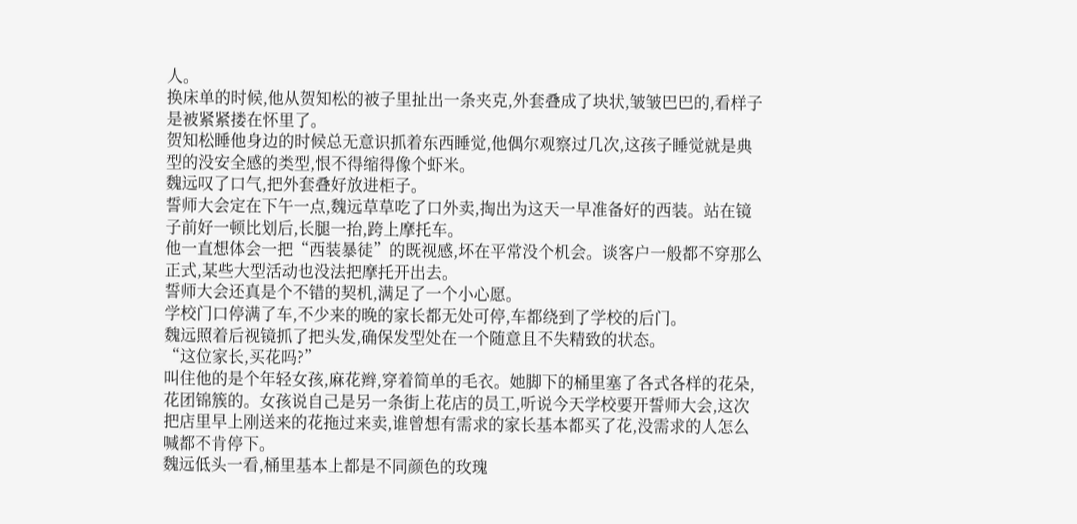人。
换床单的时候,他从贺知松的被子里扯出一条夹克,外套叠成了块状,皱皱巴巴的,看样子是被紧紧搂在怀里了。
贺知松睡他身边的时候总无意识抓着东西睡觉,他偶尔观察过几次,这孩子睡觉就是典型的没安全感的类型,恨不得缩得像个虾米。
魏远叹了口气,把外套叠好放进柜子。
誓师大会定在下午一点,魏远草草吃了口外卖,掏出为这天一早准备好的西装。站在镜子前好一顿比划后,长腿一抬,跨上摩托车。
他一直想体会一把“西装暴徒”的既视感,坏在平常没个机会。谈客户一般都不穿那么正式,某些大型活动也没法把摩托开出去。
誓师大会还真是个不错的契机,满足了一个小心愿。
学校门口停满了车,不少来的晚的家长都无处可停,车都绕到了学校的后门。
魏远照着后视镜抓了把头发,确保发型处在一个随意且不失精致的状态。
“这位家长,买花吗?”
叫住他的是个年轻女孩,麻花辫,穿着简单的毛衣。她脚下的桶里塞了各式各样的花朵,花团锦簇的。女孩说自己是另一条街上花店的员工,听说今天学校要开誓师大会,这次把店里早上刚送来的花拖过来卖,谁曾想有需求的家长基本都买了花,没需求的人怎么喊都不肯停下。
魏远低头一看,桶里基本上都是不同颜色的玫瑰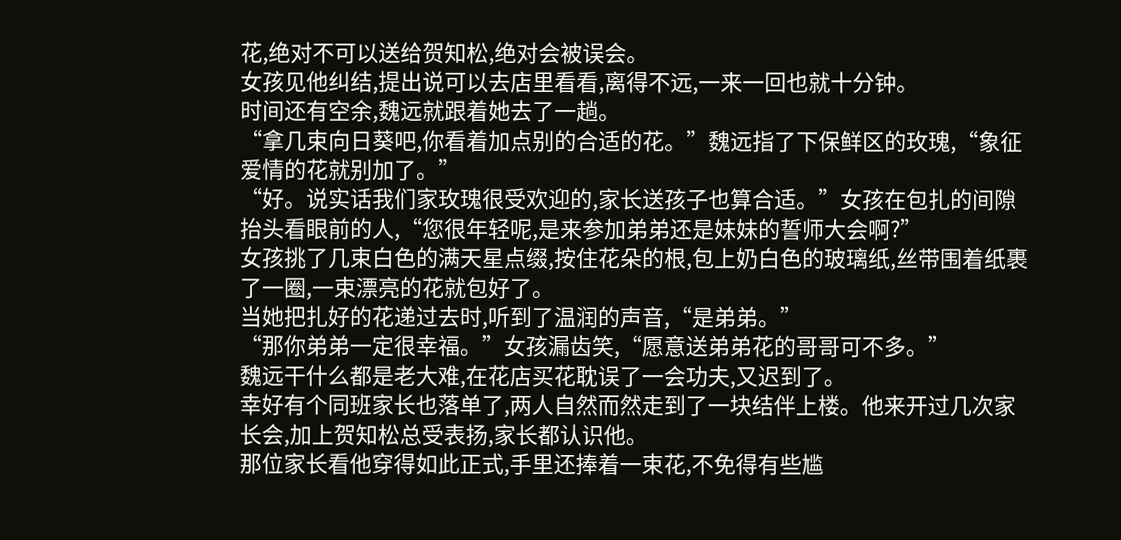花,绝对不可以送给贺知松,绝对会被误会。
女孩见他纠结,提出说可以去店里看看,离得不远,一来一回也就十分钟。
时间还有空余,魏远就跟着她去了一趟。
“拿几束向日葵吧,你看着加点别的合适的花。”魏远指了下保鲜区的玫瑰,“象征爱情的花就别加了。”
“好。说实话我们家玫瑰很受欢迎的,家长送孩子也算合适。”女孩在包扎的间隙抬头看眼前的人,“您很年轻呢,是来参加弟弟还是妹妹的誓师大会啊?”
女孩挑了几束白色的满天星点缀,按住花朵的根,包上奶白色的玻璃纸,丝带围着纸裹了一圈,一束漂亮的花就包好了。
当她把扎好的花递过去时,听到了温润的声音,“是弟弟。”
“那你弟弟一定很幸福。”女孩漏齿笑,“愿意送弟弟花的哥哥可不多。”
魏远干什么都是老大难,在花店买花耽误了一会功夫,又迟到了。
幸好有个同班家长也落单了,两人自然而然走到了一块结伴上楼。他来开过几次家长会,加上贺知松总受表扬,家长都认识他。
那位家长看他穿得如此正式,手里还捧着一束花,不免得有些尴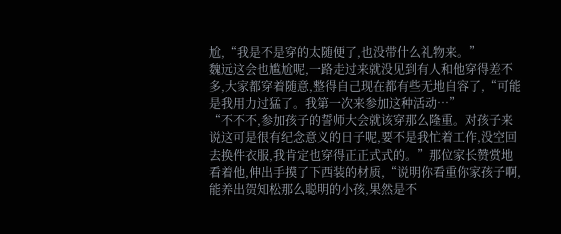尬,“我是不是穿的太随便了,也没带什么礼物来。”
魏远这会也尴尬呢,一路走过来就没见到有人和他穿得差不多,大家都穿着随意,整得自己现在都有些无地自容了,“可能是我用力过猛了。我第一次来参加这种活动…”
“不不不,参加孩子的誓师大会就该穿那么隆重。对孩子来说这可是很有纪念意义的日子呢,要不是我忙着工作,没空回去换件衣服,我肯定也穿得正正式式的。”那位家长赞赏地看着他,伸出手摸了下西装的材质,“说明你看重你家孩子啊,能养出贺知松那么聪明的小孩,果然是不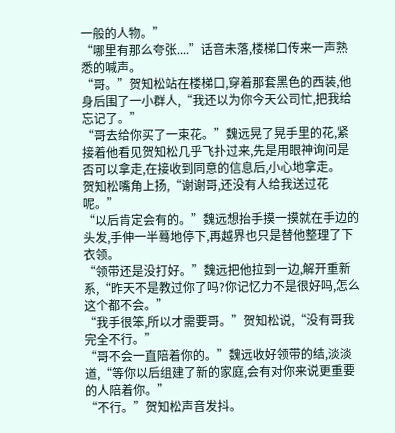一般的人物。”
“哪里有那么夸张....”话音未落,楼梯口传来一声熟悉的喊声。
“哥。”贺知松站在楼梯口,穿着那套黑色的西装,他身后围了一小群人,“我还以为你今天公司忙,把我给忘记了。”
“哥去给你买了一束花。”魏远晃了晃手里的花,紧接着他看见贺知松几乎飞扑过来,先是用眼神询问是否可以拿走,在接收到同意的信息后,小心地拿走。
贺知松嘴角上扬,“谢谢哥,还没有人给我送过花呢。”
“以后肯定会有的。”魏远想抬手摸一摸就在手边的头发,手伸一半蓦地停下,再越界也只是替他整理了下衣领。
“领带还是没打好。”魏远把他拉到一边,解开重新系,“昨天不是教过你了吗?你记忆力不是很好吗,怎么这个都不会。”
“我手很笨,所以才需要哥。”贺知松说,“没有哥我完全不行。”
“哥不会一直陪着你的。”魏远收好领带的结,淡淡道,“等你以后组建了新的家庭,会有对你来说更重要的人陪着你。”
“不行。”贺知松声音发抖。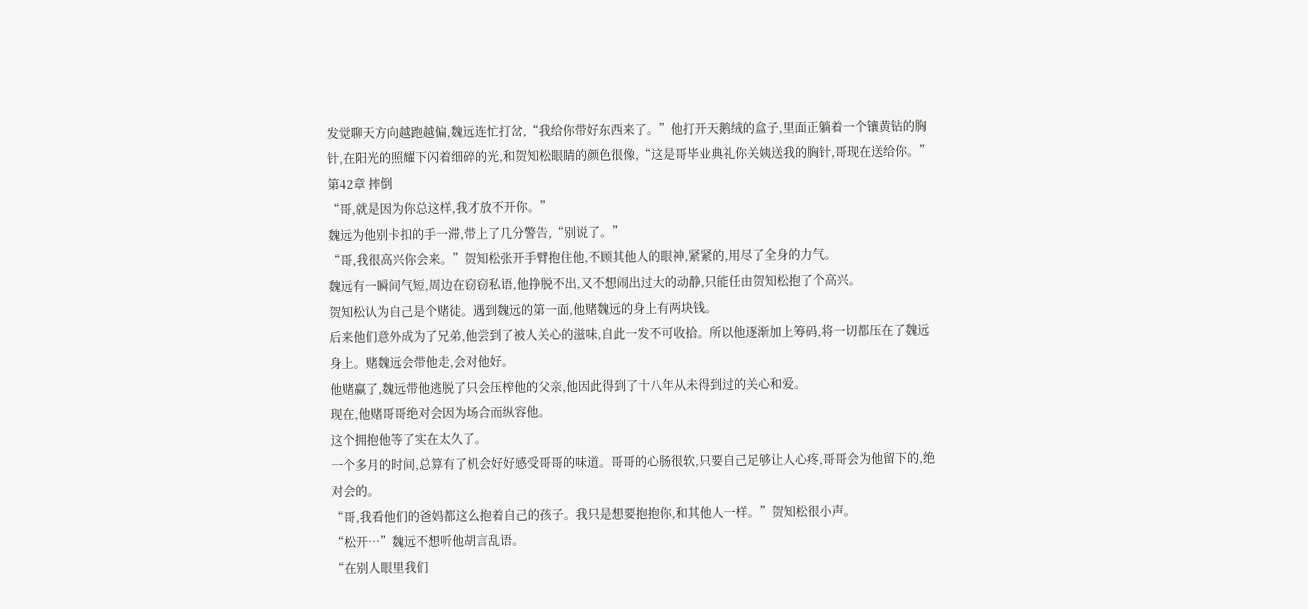发觉聊天方向越跑越偏,魏远连忙打岔,“我给你带好东西来了。”他打开天鹅绒的盒子,里面正躺着一个镶黄钻的胸针,在阳光的照耀下闪着细碎的光,和贺知松眼睛的颜色很像,“这是哥毕业典礼你关姨送我的胸针,哥现在送给你。”
第42章 摔倒
“哥,就是因为你总这样,我才放不开你。”
魏远为他别卡扣的手一滞,带上了几分警告,“别说了。”
“哥,我很高兴你会来。”贺知松张开手臂抱住他,不顾其他人的眼神,紧紧的,用尽了全身的力气。
魏远有一瞬间气短,周边在窃窃私语,他挣脱不出,又不想闹出过大的动静,只能任由贺知松抱了个高兴。
贺知松认为自己是个赌徒。遇到魏远的第一面,他赌魏远的身上有两块钱。
后来他们意外成为了兄弟,他尝到了被人关心的滋味,自此一发不可收拾。所以他逐渐加上筹码,将一切都压在了魏远身上。赌魏远会带他走,会对他好。
他赌赢了,魏远带他逃脱了只会压榨他的父亲,他因此得到了十八年从未得到过的关心和爱。
现在,他赌哥哥绝对会因为场合而纵容他。
这个拥抱他等了实在太久了。
一个多月的时间,总算有了机会好好感受哥哥的味道。哥哥的心肠很软,只要自己足够让人心疼,哥哥会为他留下的,绝对会的。
“哥,我看他们的爸妈都这么抱着自己的孩子。我只是想要抱抱你,和其他人一样。”贺知松很小声。
“松开…”魏远不想听他胡言乱语。
“在别人眼里我们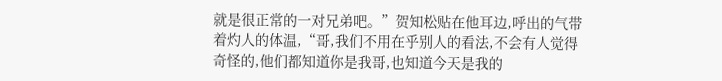就是很正常的一对兄弟吧。”贺知松贴在他耳边,呼出的气带着灼人的体温,“哥,我们不用在乎别人的看法,不会有人觉得奇怪的,他们都知道你是我哥,也知道今天是我的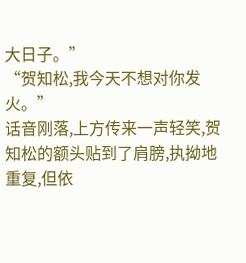大日子。”
“贺知松,我今天不想对你发火。”
话音刚落,上方传来一声轻笑,贺知松的额头贴到了肩膀,执拗地重复,但依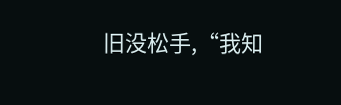旧没松手,“我知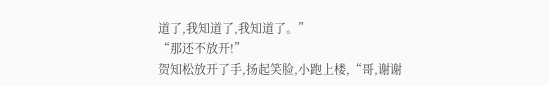道了,我知道了,我知道了。”
“那还不放开!”
贺知松放开了手,扬起笑脸,小跑上楼,“哥,谢谢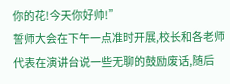你的花!今天你好帅!”
誓师大会在下午一点准时开展,校长和各老师代表在演讲台说一些无聊的鼓励废话,随后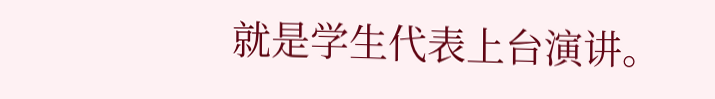就是学生代表上台演讲。